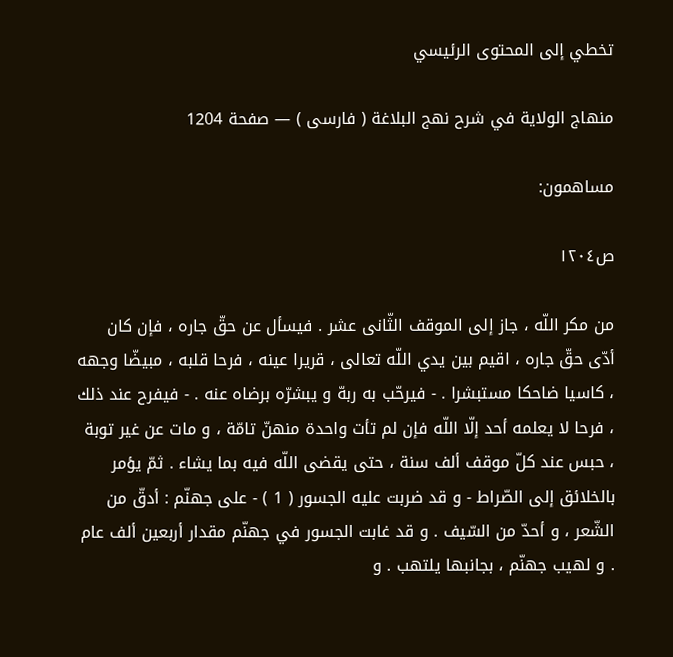تخطي إلى المحتوى الرئيسي

منهاج الولاية في شرح نهج البلاغة ( فارسى ) — صفحة 1204

مساهمون:

ص١٢٠٤

من مكر اللّه ، جاز إلى الموقف الثّانى عشر . فيسأل عن حقّ جاره ، فإن كان أدّى حقّ جاره ، اقيم بين يدي اللّه تعالى ، قريرا عينه ، فرحا قلبه ، مبيضّا وجهه ، كاسيا ضاحكا مستبشرا . - فيرحّب به ربهّ و يبشرّه برضاه عنه . - فيفرح عند ذلك ، فرحا لا يعلمه أحد إلّا اللّه فإن لم تأت واحدة منهنّ تامّة ، و مات عن غير توبة ، حبس عند كلّ موقف ألف سنة ، حتى يقضى اللّه فيه بما يشاء . ثمّ يؤمر بالخلائق إلى الصّراط - و قد ضربت عليه الجسور ( 1 ) - على جهنّم : أدقّ من الشّعر ، و أحدّ من السّيف . و قد غابت الجسور في جهنّم مقدار أربعين ألف عام . و لهيب جهنّم ، بجانبها يلتهب . و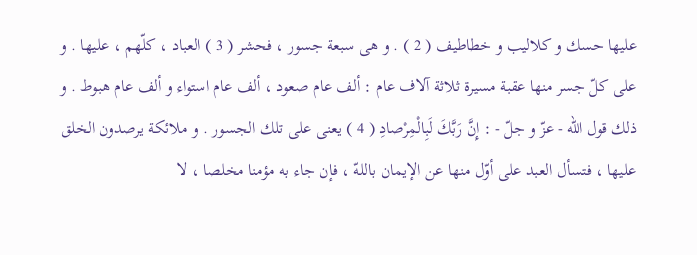عليها حسك و كلاليب و خطاطيف ( 2 ) . و هى سبعة جسور ، فحشر ( 3 ) العباد ، كلّهم ، عليها . و على كلّ جسر منها عقبة مسيرة ثلاثة آلاف عام : ألف عام صعود ، ألف عام استواء و ألف عام هبوط . و ذلك قول اللّه - عزّ و جلّ - : إِنَّ رَبَّكَ لَبِالْمِرْصادِ ( 4 ) يعنى على تلك الجسور . و ملائكة يرصدون الخلق عليها ، فتسأل العبد على أوّل منها عن الإيمان باللهّ ، فإن جاء به مؤمنا مخلصا ، لا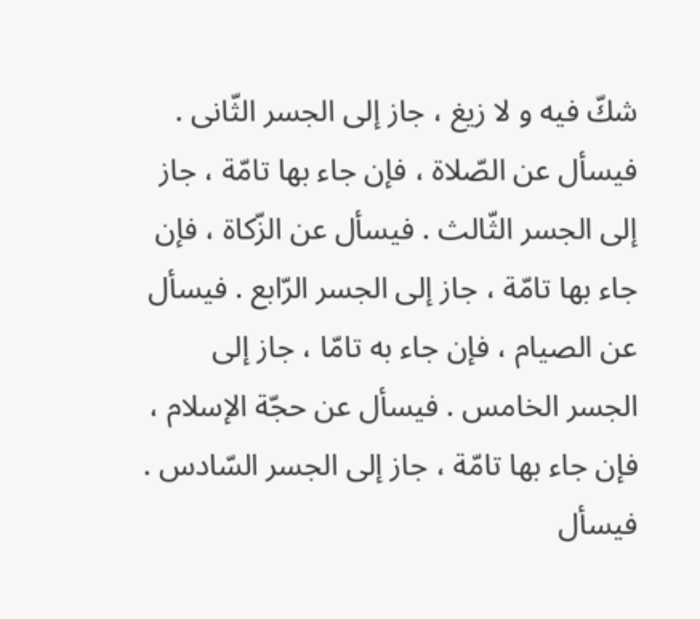شكّ فيه و لا زيغ ، جاز إلى الجسر الثّانى . فيسأل عن الصّلاة ، فإن جاء بها تامّة ، جاز إلى الجسر الثّالث . فيسأل عن الزّكاة ، فإن جاء بها تامّة ، جاز إلى الجسر الرّابع . فيسأل عن الصيام ، فإن جاء به تامّا ، جاز إلى الجسر الخامس . فيسأل عن حجّة الإسلام ، فإن جاء بها تامّة ، جاز إلى الجسر السّادس . فيسأل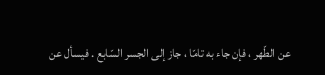عن الطّهر ، فإن جاء به تامّا ، جاز إلى الجسر السّابع . فيسأل عن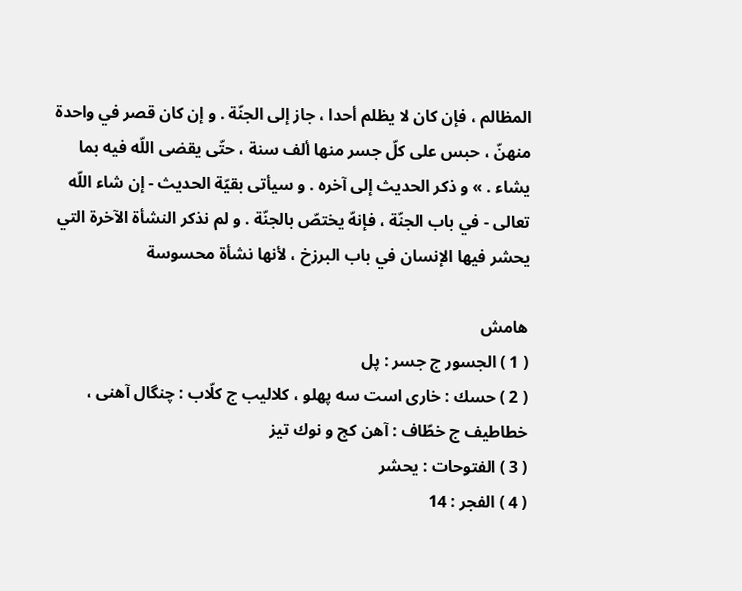المظالم ، فإن كان لا يظلم أحدا ، جاز إلى الجنّة . و إن كان قصر في واحدة منهنّ ، حبس على كلّ جسر منها ألف سنة ، حتّى يقضى اللّه فيه بما يشاء . » و ذكر الحديث إلى آخره . و سيأتى بقيّة الحديث - إن شاء اللّه تعالى - في باب الجنّة ، فإنهّ يختصّ بالجنّة . و لم نذكر النشأة الآخرة التي يحشر فيها الإنسان في باب البرزخ ، لأنها نشأة محسوسة

هامش
( 1 ) الجسور ج جسر : پل
( 2 ) حسك : خارى است سه پهلو ، كلاليب ج كلّاب : چنگال آهنى ، خطاطيف ج خطّاف : آهن كج و نوك تيز
( 3 ) الفتوحات : يحشر
( 4 ) الفجر : 14